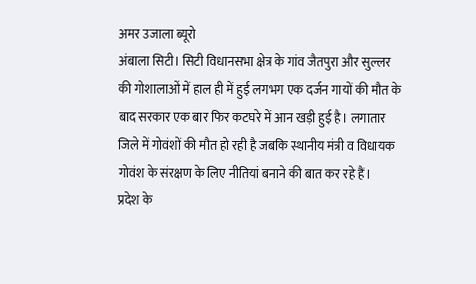अमर उजाला ब्यूरो
अंबाला सिटी। सिटी विधानसभा क्षेत्र के गांव जैतपुरा और सुल्लर की गोशालाओं में हाल ही में हुई लगभग एक दर्जन गायों की मौत के बाद सरकार एक बार फिर कटघरे में आन खड़ी हुई है। लगातार जिले में गोवंशों की मौत हो रही है जबकि स्थानीय मंत्री व विधायक गोवंश के संरक्षण के लिए नीतियां बनाने की बात कर रहे हैं।
प्रदेश के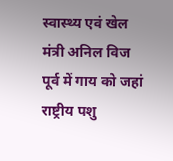स्वास्थ्य एवं खेल मंत्री अनिल विज पूर्व में गाय को जहां राष्ट्रीय पशु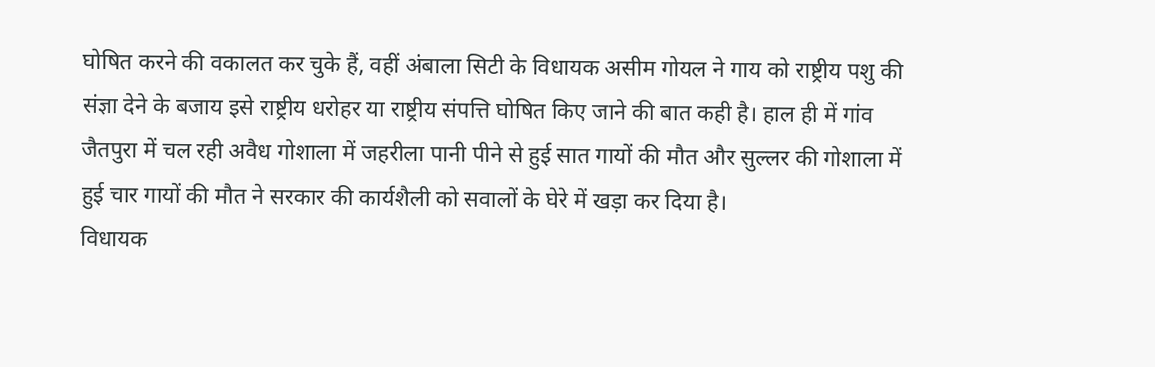घोषित करने की वकालत कर चुके हैं, वहीं अंबाला सिटी के विधायक असीम गोयल ने गाय को राष्ट्रीय पशु की संज्ञा देने के बजाय इसे राष्ट्रीय धरोहर या राष्ट्रीय संपत्ति घोषित किए जाने की बात कही है। हाल ही में गांव जैतपुरा में चल रही अवैध गोशाला में जहरीला पानी पीने से हुई सात गायों की मौत और सुल्लर की गोशाला में हुई चार गायों की मौत ने सरकार की कार्यशैली को सवालों के घेरे में खड़ा कर दिया है।
विधायक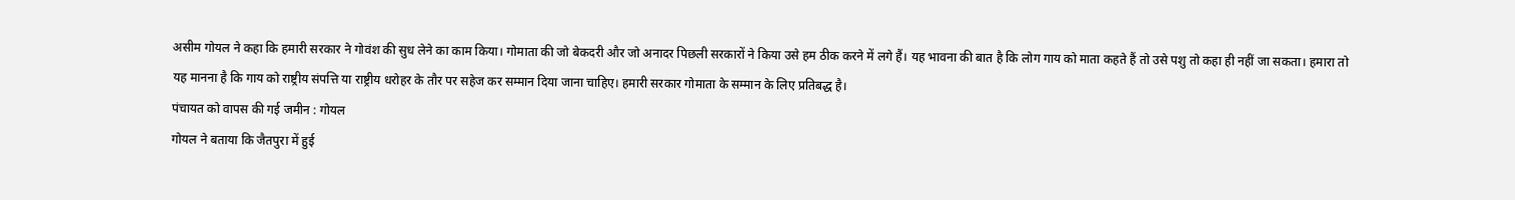असीम गोयल ने कहा कि हमारी सरकार ने गोवंश की सुध लेने का काम किया। गोमाता की जो बेकदरी और जो अनादर पिछली सरकारों ने किया उसे हम ठीक करने में लगे हैं। यह भावना की बात है कि लोग गाय को माता कहते हैं तो उसे पशु तो कहा ही नहीं जा सकता। हमारा तो यह मानना है कि गाय को राष्ट्रीय संपत्ति या राष्ट्रीय धरोहर के तौर पर सहेज कर सम्मान दिया जाना चाहिए। हमारी सरकार गोमाता के सम्मान के लिए प्रतिबद्ध है।
पंचायत को वापस की गई जमीन : गोयल
गोयल ने बताया कि जैतपुरा में हुई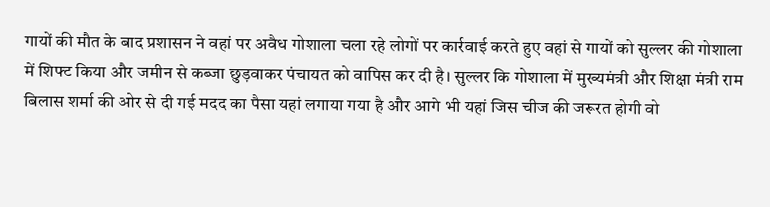गायों की मौत के बाद प्रशासन ने वहां पर अवैध गोशाला चला रहे लोगों पर कार्रवाई करते हुए वहां से गायों को सुल्लर की गोशाला में शिफ्ट किया और जमीन से कब्जा छुड़वाकर पंचायत को वापिस कर दी है। सुल्लर कि गोशाला में मुख्यमंत्री और शिक्षा मंत्री राम बिलास शर्मा की ओर से दी गई मदद का पैसा यहां लगाया गया है और आगे भी यहां जिस चीज की जरूरत होगी वो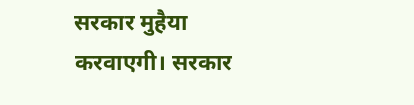सरकार मुहैया करवाएगी। सरकार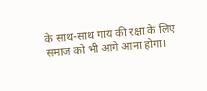के साथ-साथ गाय की रक्षा के लिए समाज को भी आगे आना होगा।